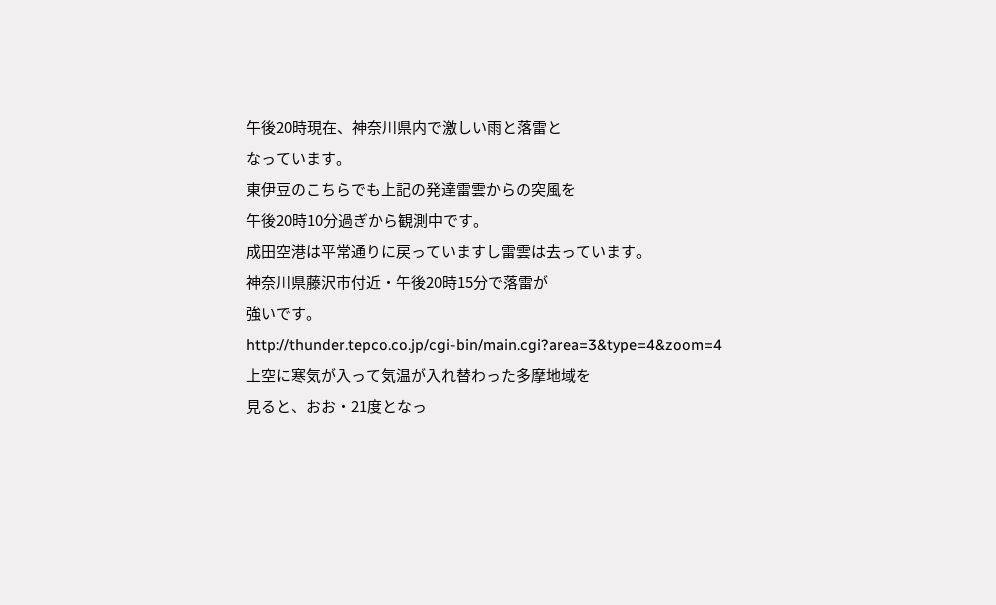午後20時現在、神奈川県内で激しい雨と落雷と
なっています。
東伊豆のこちらでも上記の発達雷雲からの突風を
午後20時10分過ぎから観測中です。
成田空港は平常通りに戻っていますし雷雲は去っています。
神奈川県藤沢市付近・午後20時15分で落雷が
強いです。
http://thunder.tepco.co.jp/cgi-bin/main.cgi?area=3&type=4&zoom=4
上空に寒気が入って気温が入れ替わった多摩地域を
見ると、おお・21度となっ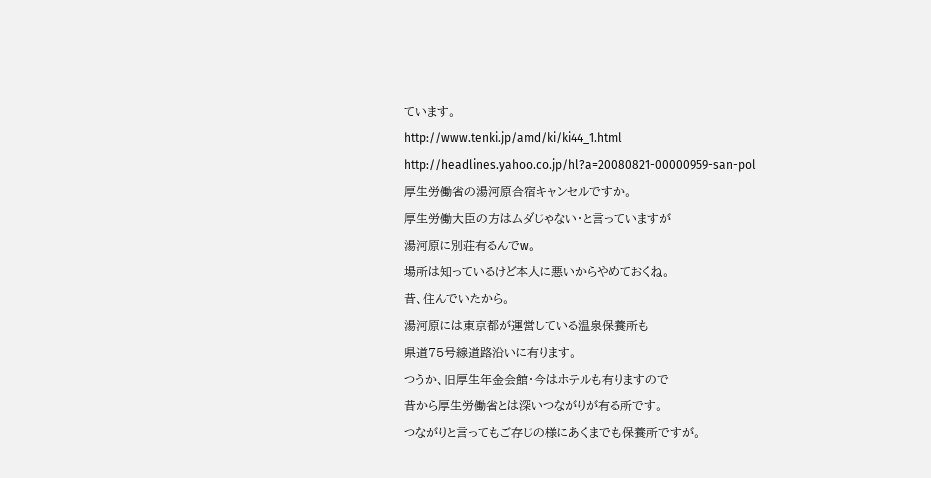ています。
http://www.tenki.jp/amd/ki/ki44_1.html
http://headlines.yahoo.co.jp/hl?a=20080821-00000959-san-pol
厚生労働省の湯河原合宿キャンセルですか。
厚生労働大臣の方はムダじゃない・と言っていますが
湯河原に別荘有るんでw。
場所は知っているけど本人に悪いからやめておくね。
昔、住んでいたから。
湯河原には東京都が運営している温泉保養所も
県道75号線道路沿いに有ります。
つうか、旧厚生年金会館・今はホテルも有りますので
昔から厚生労働省とは深いつながりが有る所です。
つながりと言ってもご存じの様にあくまでも保養所ですが。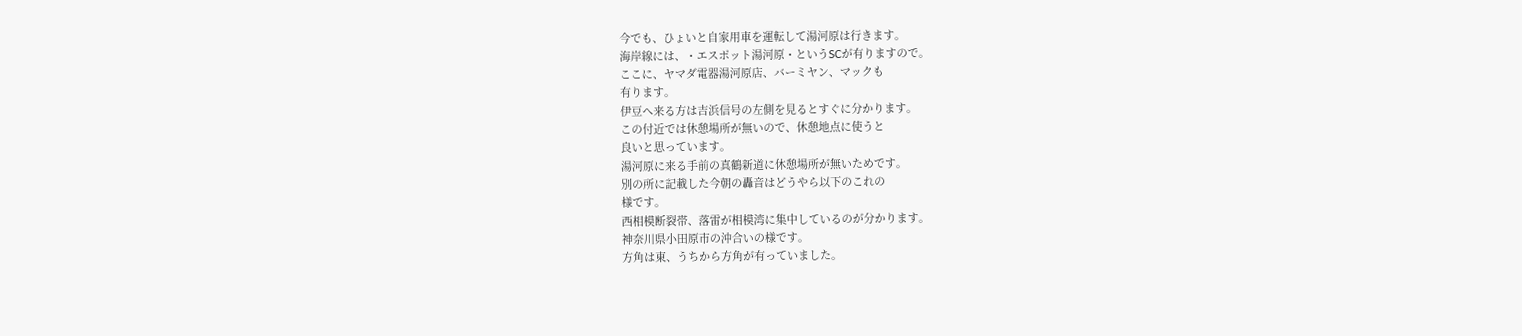今でも、ひょいと自家用車を運転して湯河原は行きます。
海岸線には、・エスポット湯河原・というSCが有りますので。
ここに、ヤマダ電器湯河原店、バーミヤン、マックも
有ります。
伊豆へ来る方は吉浜信号の左側を見るとすぐに分かります。
この付近では休憩場所が無いので、休憩地点に使うと
良いと思っています。
湯河原に来る手前の真鶴新道に休憩場所が無いためです。
別の所に記載した今朝の轟音はどうやら以下のこれの
様です。
西相模断裂帯、落雷が相模湾に集中しているのが分かります。
神奈川県小田原市の沖合いの様です。
方角は東、うちから方角が有っていました。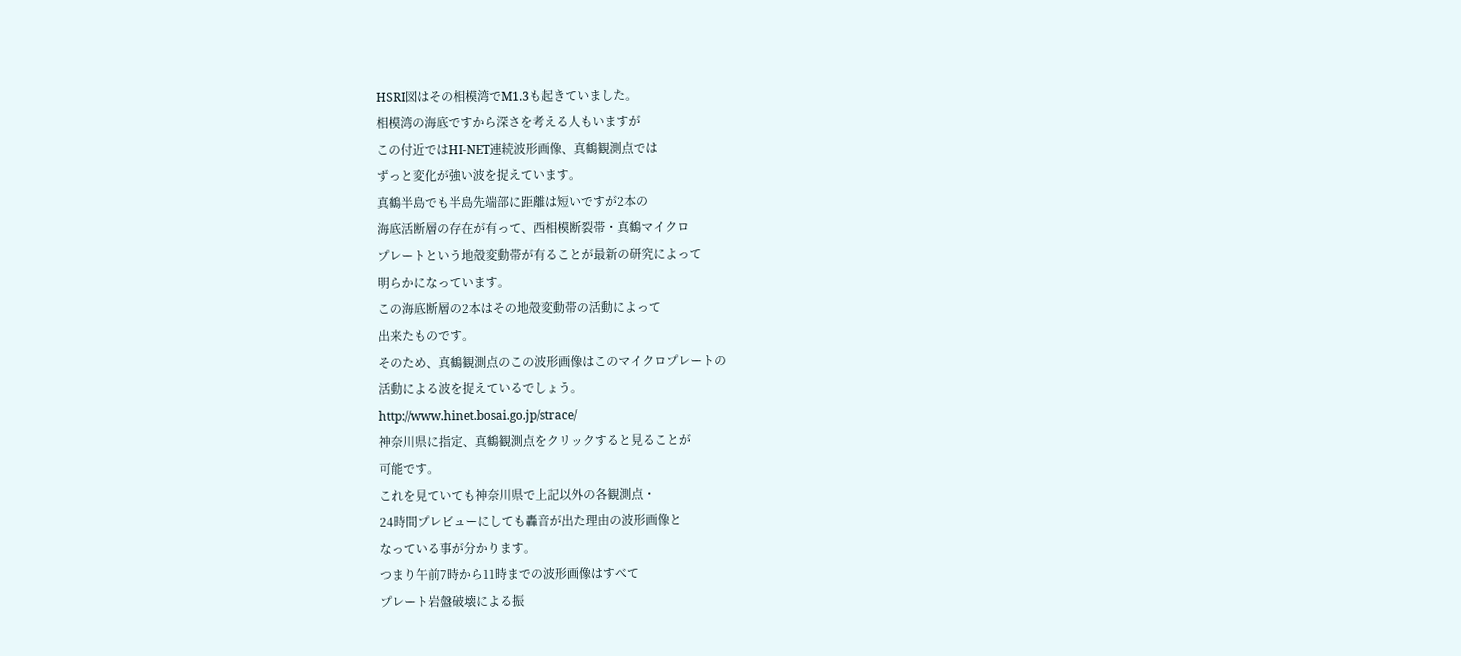HSRI図はその相模湾でM1.3も起きていました。
相模湾の海底ですから深さを考える人もいますが
この付近ではHI-NET連続波形画像、真鶴観測点では
ずっと変化が強い波を捉えています。
真鶴半島でも半島先端部に距離は短いですが2本の
海底活断層の存在が有って、西相模断裂帯・真鶴マイクロ
プレートという地殻変動帯が有ることが最新の研究によって
明らかになっています。
この海底断層の2本はその地殻変動帯の活動によって
出来たものです。
そのため、真鶴観測点のこの波形画像はこのマイクロプレートの
活動による波を捉えているでしょう。
http://www.hinet.bosai.go.jp/strace/
神奈川県に指定、真鶴観測点をクリックすると見ることが
可能です。
これを見ていても神奈川県で上記以外の各観測点・
24時間プレビューにしても轟音が出た理由の波形画像と
なっている事が分かります。
つまり午前7時から11時までの波形画像はすべて
プレート岩盤破壊による振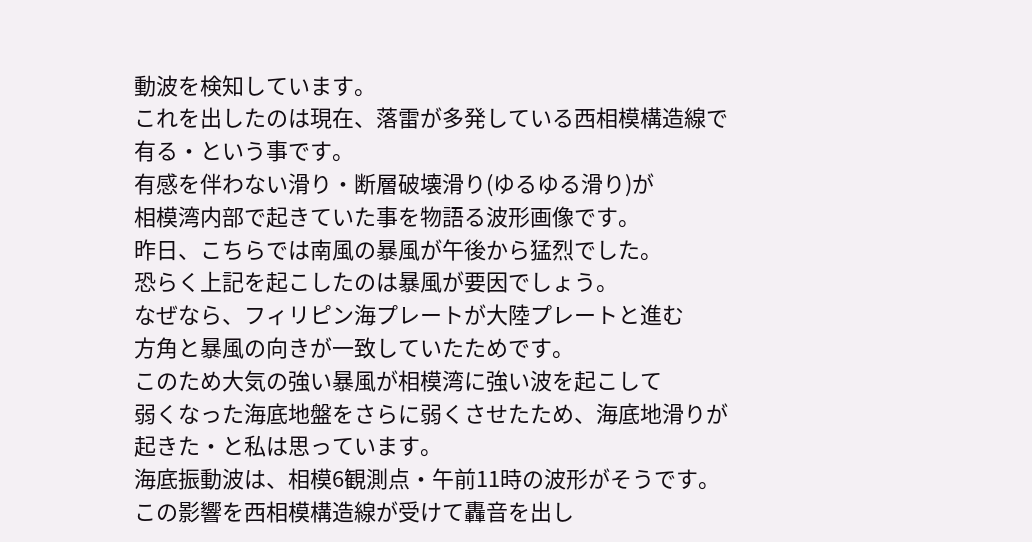動波を検知しています。
これを出したのは現在、落雷が多発している西相模構造線で
有る・という事です。
有感を伴わない滑り・断層破壊滑り(ゆるゆる滑り)が
相模湾内部で起きていた事を物語る波形画像です。
昨日、こちらでは南風の暴風が午後から猛烈でした。
恐らく上記を起こしたのは暴風が要因でしょう。
なぜなら、フィリピン海プレートが大陸プレートと進む
方角と暴風の向きが一致していたためです。
このため大気の強い暴風が相模湾に強い波を起こして
弱くなった海底地盤をさらに弱くさせたため、海底地滑りが
起きた・と私は思っています。
海底振動波は、相模6観測点・午前11時の波形がそうです。
この影響を西相模構造線が受けて轟音を出し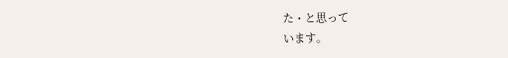た・と思って
います。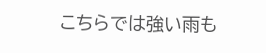こちらでは強い雨も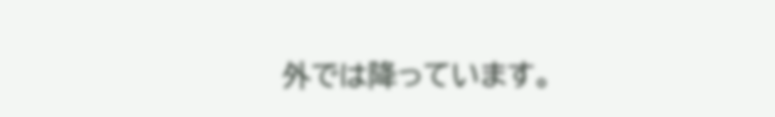外では降っています。